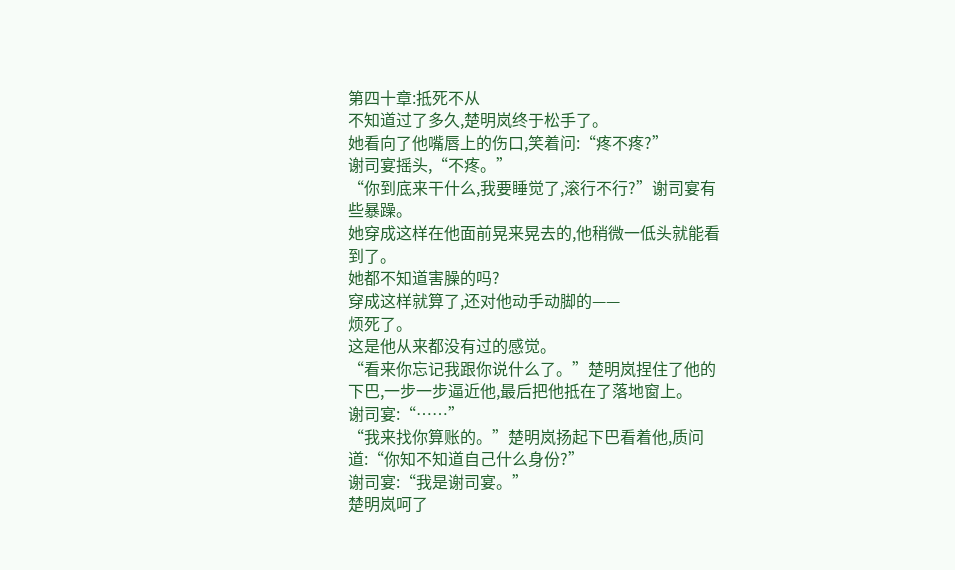第四十章:抵死不从
不知道过了多久,楚明岚终于松手了。
她看向了他嘴唇上的伤口,笑着问:“疼不疼?”
谢司宴摇头,“不疼。”
“你到底来干什么,我要睡觉了,滚行不行?”谢司宴有些暴躁。
她穿成这样在他面前晃来晃去的,他稍微一低头就能看到了。
她都不知道害臊的吗?
穿成这样就算了,还对他动手动脚的——
烦死了。
这是他从来都没有过的感觉。
“看来你忘记我跟你说什么了。”楚明岚捏住了他的下巴,一步一步逼近他,最后把他抵在了落地窗上。
谢司宴:“……”
“我来找你算账的。”楚明岚扬起下巴看着他,质问道:“你知不知道自己什么身份?”
谢司宴:“我是谢司宴。”
楚明岚呵了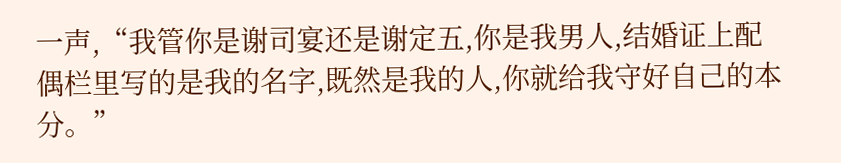一声,“我管你是谢司宴还是谢定五,你是我男人,结婚证上配偶栏里写的是我的名字,既然是我的人,你就给我守好自己的本分。”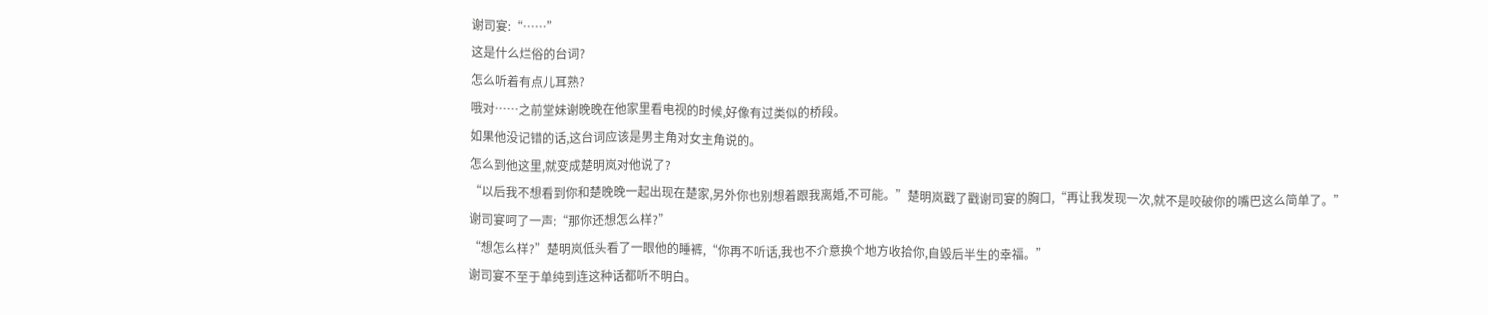谢司宴:“……”
这是什么烂俗的台词?
怎么听着有点儿耳熟?
哦对……之前堂妹谢晚晚在他家里看电视的时候,好像有过类似的桥段。
如果他没记错的话,这台词应该是男主角对女主角说的。
怎么到他这里,就变成楚明岚对他说了?
“以后我不想看到你和楚晚晚一起出现在楚家,另外你也别想着跟我离婚,不可能。”楚明岚戳了戳谢司宴的胸口,“再让我发现一次,就不是咬破你的嘴巴这么简单了。”
谢司宴呵了一声:“那你还想怎么样?”
“想怎么样?”楚明岚低头看了一眼他的睡裤,“你再不听话,我也不介意换个地方收拾你,自毁后半生的幸福。”
谢司宴不至于单纯到连这种话都听不明白。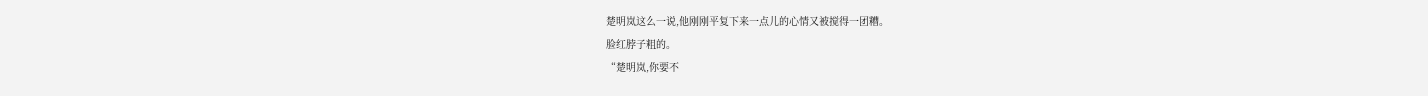楚明岚这么一说,他刚刚平复下来一点儿的心情又被搅得一团糟。
脸红脖子粗的。
“楚明岚,你要不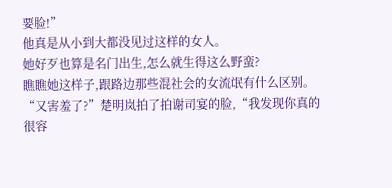要脸!”
他真是从小到大都没见过这样的女人。
她好歹也算是名门出生,怎么就生得这么野蛮?
瞧瞧她这样子,跟路边那些混社会的女流氓有什么区别。
“又害羞了?”楚明岚拍了拍谢司宴的脸,“我发现你真的很容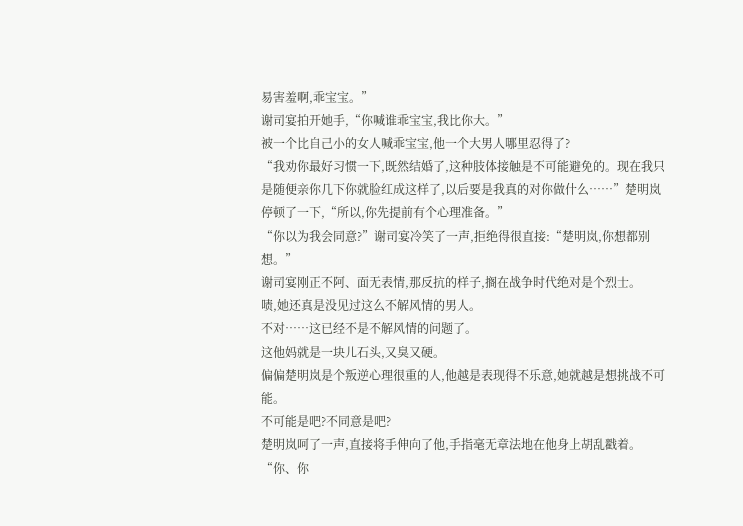易害羞啊,乖宝宝。”
谢司宴拍开她手,“你喊谁乖宝宝,我比你大。”
被一个比自己小的女人喊乖宝宝,他一个大男人哪里忍得了?
“我劝你最好习惯一下,既然结婚了,这种肢体接触是不可能避免的。现在我只是随便亲你几下你就脸红成这样了,以后要是我真的对你做什么……”楚明岚停顿了一下,“所以,你先提前有个心理准备。”
“你以为我会同意?”谢司宴冷笑了一声,拒绝得很直接:“楚明岚,你想都别想。”
谢司宴刚正不阿、面无表情,那反抗的样子,搁在战争时代绝对是个烈士。
啧,她还真是没见过这么不解风情的男人。
不对……这已经不是不解风情的问题了。
这他妈就是一块儿石头,又臭又硬。
偏偏楚明岚是个叛逆心理很重的人,他越是表现得不乐意,她就越是想挑战不可能。
不可能是吧?不同意是吧?
楚明岚呵了一声,直接将手伸向了他,手指毫无章法地在他身上胡乱戳着。
“你、你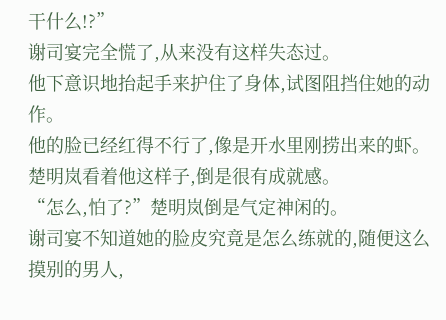干什么!?”
谢司宴完全慌了,从来没有这样失态过。
他下意识地抬起手来护住了身体,试图阻挡住她的动作。
他的脸已经红得不行了,像是开水里刚捞出来的虾。
楚明岚看着他这样子,倒是很有成就感。
“怎么,怕了?”楚明岚倒是气定神闲的。
谢司宴不知道她的脸皮究竟是怎么练就的,随便这么摸别的男人,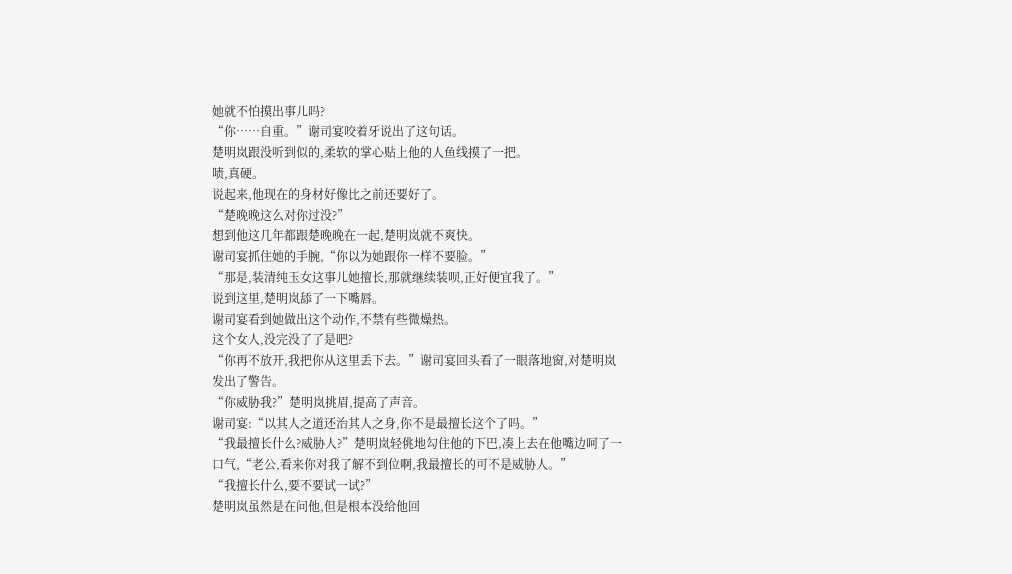她就不怕摸出事儿吗?
“你……自重。”谢司宴咬着牙说出了这句话。
楚明岚跟没听到似的,柔软的掌心贴上他的人鱼线摸了一把。
啧,真硬。
说起来,他现在的身材好像比之前还要好了。
“楚晚晚这么对你过没?”
想到他这几年都跟楚晚晚在一起,楚明岚就不爽快。
谢司宴抓住她的手腕,“你以为她跟你一样不要脸。”
“那是,装清纯玉女这事儿她擅长,那就继续装呗,正好便宜我了。”
说到这里,楚明岚舔了一下嘴唇。
谢司宴看到她做出这个动作,不禁有些微燥热。
这个女人,没完没了了是吧?
“你再不放开,我把你从这里丢下去。”谢司宴回头看了一眼落地窗,对楚明岚发出了警告。
“你威胁我?”楚明岚挑眉,提高了声音。
谢司宴:“以其人之道还治其人之身,你不是最擅长这个了吗。”
“我最擅长什么?威胁人?”楚明岚轻佻地勾住他的下巴,凑上去在他嘴边呵了一口气,“老公,看来你对我了解不到位啊,我最擅长的可不是威胁人。”
“我擅长什么,要不要试一试?”
楚明岚虽然是在问他,但是根本没给他回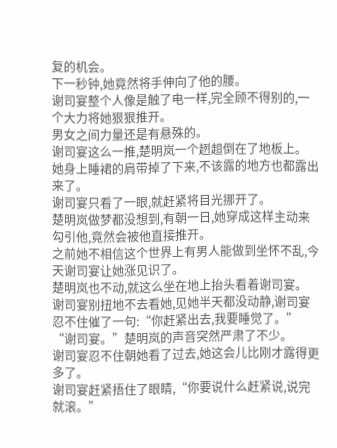复的机会。
下一秒钟,她竟然将手伸向了他的腰。
谢司宴整个人像是触了电一样,完全顾不得别的,一个大力将她狠狠推开。
男女之间力量还是有悬殊的。
谢司宴这么一推,楚明岚一个趔趄倒在了地板上。
她身上睡裙的肩带掉了下来,不该露的地方也都露出来了。
谢司宴只看了一眼,就赶紧将目光挪开了。
楚明岚做梦都没想到,有朝一日,她穿成这样主动来勾引他,竟然会被他直接推开。
之前她不相信这个世界上有男人能做到坐怀不乱,今天谢司宴让她涨见识了。
楚明岚也不动,就这么坐在地上抬头看着谢司宴。
谢司宴别扭地不去看她,见她半天都没动静,谢司宴忍不住催了一句:“你赶紧出去,我要睡觉了。”
“谢司宴。”楚明岚的声音突然严肃了不少。
谢司宴忍不住朝她看了过去,她这会儿比刚才露得更多了。
谢司宴赶紧捂住了眼睛,“你要说什么赶紧说,说完就滚。”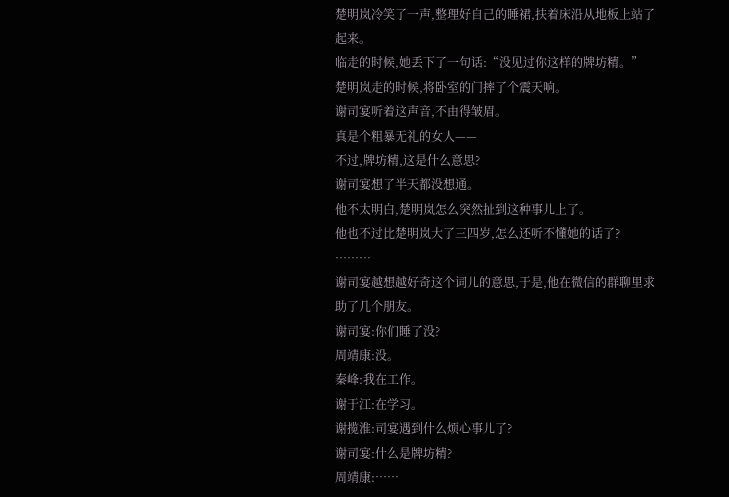楚明岚冷笑了一声,整理好自己的睡裙,扶着床沿从地板上站了起来。
临走的时候,她丢下了一句话:“没见过你这样的牌坊精。”
楚明岚走的时候,将卧室的门摔了个震天响。
谢司宴听着这声音,不由得皱眉。
真是个粗暴无礼的女人——
不过,牌坊精,这是什么意思?
谢司宴想了半天都没想通。
他不太明白,楚明岚怎么突然扯到这种事儿上了。
他也不过比楚明岚大了三四岁,怎么还听不懂她的话了?
………
谢司宴越想越好奇这个词儿的意思,于是,他在微信的群聊里求助了几个朋友。
谢司宴:你们睡了没?
周靖康:没。
秦峰:我在工作。
谢于江:在学习。
谢揽淮:司宴遇到什么烦心事儿了?
谢司宴:什么是牌坊精?
周靖康:……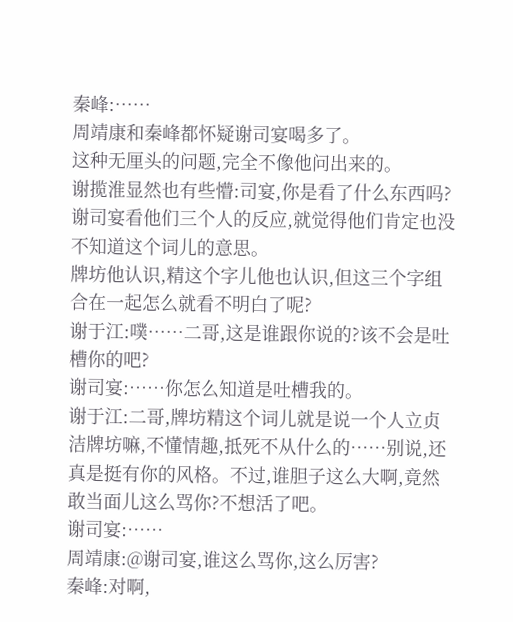秦峰:……
周靖康和秦峰都怀疑谢司宴喝多了。
这种无厘头的问题,完全不像他问出来的。
谢揽淮显然也有些懵:司宴,你是看了什么东西吗?
谢司宴看他们三个人的反应,就觉得他们肯定也没不知道这个词儿的意思。
牌坊他认识,精这个字儿他也认识,但这三个字组合在一起怎么就看不明白了呢?
谢于江:噗……二哥,这是谁跟你说的?该不会是吐槽你的吧?
谢司宴:……你怎么知道是吐槽我的。
谢于江:二哥,牌坊精这个词儿就是说一个人立贞洁牌坊嘛,不懂情趣,抵死不从什么的……别说,还真是挺有你的风格。不过,谁胆子这么大啊,竟然敢当面儿这么骂你?不想活了吧。
谢司宴:……
周靖康:@谢司宴,谁这么骂你,这么厉害?
秦峰:对啊,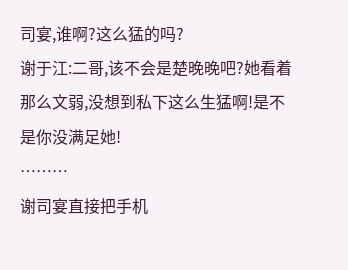司宴,谁啊?这么猛的吗?
谢于江:二哥,该不会是楚晚晚吧?她看着那么文弱,没想到私下这么生猛啊!是不是你没满足她!
………
谢司宴直接把手机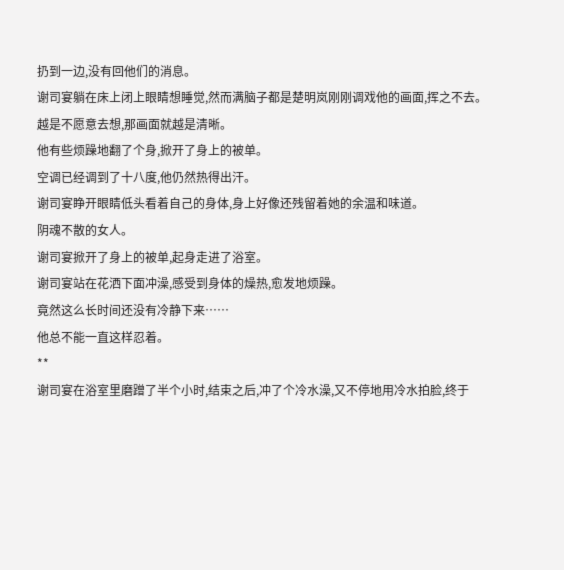扔到一边,没有回他们的消息。
谢司宴躺在床上闭上眼睛想睡觉,然而满脑子都是楚明岚刚刚调戏他的画面,挥之不去。
越是不愿意去想,那画面就越是清晰。
他有些烦躁地翻了个身,掀开了身上的被单。
空调已经调到了十八度,他仍然热得出汗。
谢司宴睁开眼睛低头看着自己的身体,身上好像还残留着她的余温和味道。
阴魂不散的女人。
谢司宴掀开了身上的被单,起身走进了浴室。
谢司宴站在花洒下面冲澡,感受到身体的燥热,愈发地烦躁。
竟然这么长时间还没有冷静下来……
他总不能一直这样忍着。
**
谢司宴在浴室里磨蹭了半个小时,结束之后,冲了个冷水澡,又不停地用冷水拍脸,终于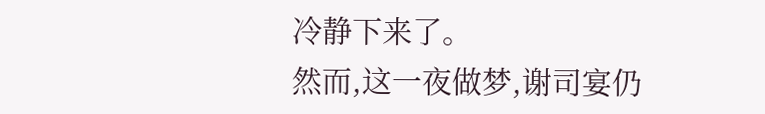冷静下来了。
然而,这一夜做梦,谢司宴仍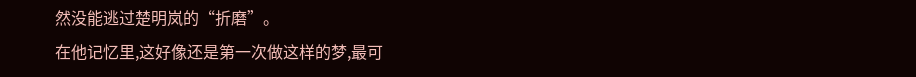然没能逃过楚明岚的“折磨”。
在他记忆里,这好像还是第一次做这样的梦,最可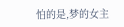怕的是,梦的女主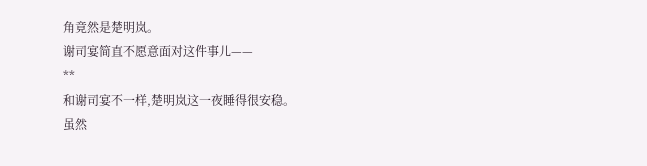角竟然是楚明岚。
谢司宴简直不愿意面对这件事儿——
**
和谢司宴不一样,楚明岚这一夜睡得很安稳。
虽然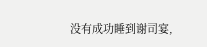没有成功睡到谢司宴,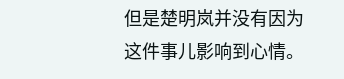但是楚明岚并没有因为这件事儿影响到心情。